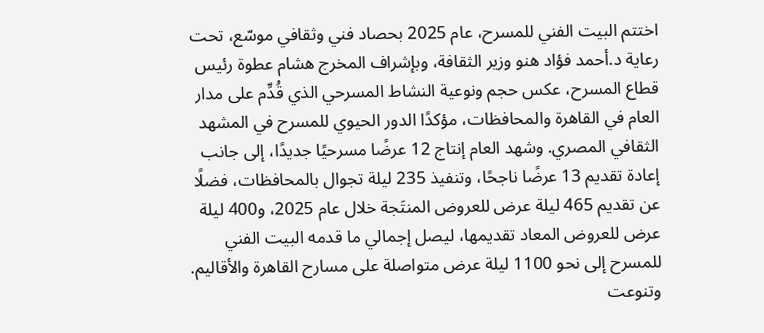اختتم البيت الفني للمسرح، عام 2025 بحصاد فني وثقافي موسّع، تحت رعاية د.أحمد فؤاد هنو وزير الثقافة، وبإشراف المخرج هشام عطوة رئيس قطاع المسرح، عكس حجم ونوعية النشاط المسرحي الذي قُدِّم على مدار العام في القاهرة والمحافظات، مؤكدًا الدور الحيوي للمسرح في المشهد الثقافي المصري. وشهد العام إنتاج 12 عرضًا مسرحيًا جديدًا، إلى جانب إعادة تقديم 13 عرضًا ناجحًا، وتنفيذ 235 ليلة تجوال بالمحافظات، فضلًا عن تقديم 465 ليلة عرض للعروض المنتَجة خلال عام 2025، و400 ليلة عرض للعروض المعاد تقديمها، ليصل إجمالي ما قدمه البيت الفني للمسرح إلى نحو 1100 ليلة عرض متواصلة على مسارح القاهرة والأقاليم. وتنوعت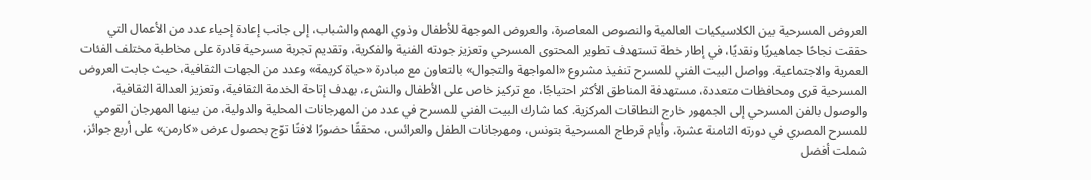العروض المسرحية بين الكلاسيكيات العالمية والنصوص المعاصرة، والعروض الموجهة للأطفال وذوي الهمم والشباب، إلى جانب إعادة إحياء عدد من الأعمال التي حققت نجاحًا جماهيريًا ونقديًا، في إطار خطة تستهدف تطوير المحتوى المسرحي وتعزيز جودته الفنية والفكرية، وتقديم تجربة مسرحية قادرة على مخاطبة مختلف الفئات العمرية والاجتماعية. وواصل البيت الفني للمسرح تنفيذ مشروع «المواجهة والتجوال» بالتعاون مع مبادرة «حياة كريمة» وعدد من الجهات الثقافية، حيث جابت العروض المسرحية قرى ومحافظات متعددة، مستهدفة المناطق الأكثر احتياجًا، مع تركيز خاص على الأطفال والنشء، بهدف إتاحة الخدمة الثقافية، وتعزيز العدالة الثقافية، والوصول بالفن المسرحي إلى الجمهور خارج النطاقات المركزية. كما شارك البيت الفني للمسرح في عدد من المهرجانات المحلية والدولية، من بينها المهرجان القومي للمسرح المصري في دورته الثامنة عشرة، وأيام قرطاج المسرحية بتونس، ومهرجانات الطفل والعرائس، محققًا حضورًا لافتًا توّج بحصول عرض «كارمن» على أربع جوائز، شملت أفضل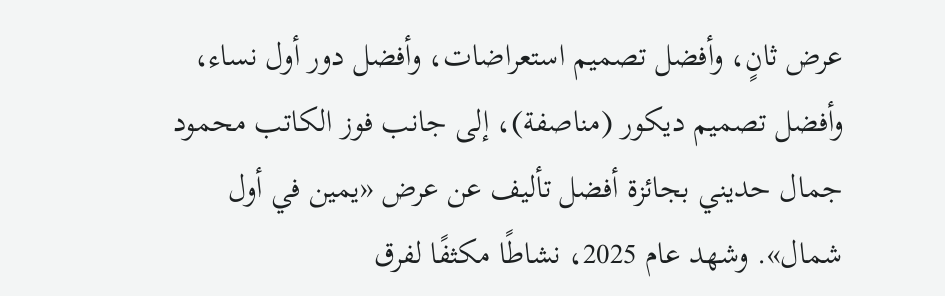عرض ثانٍ، وأفضل تصميم استعراضات، وأفضل دور أول نساء، وأفضل تصميم ديكور (مناصفة)، إلى جانب فوز الكاتب محمود جمال حديني بجائزة أفضل تأليف عن عرض «يمين في أول شمال». وشهد عام 2025، نشاطًا مكثفًا لفرق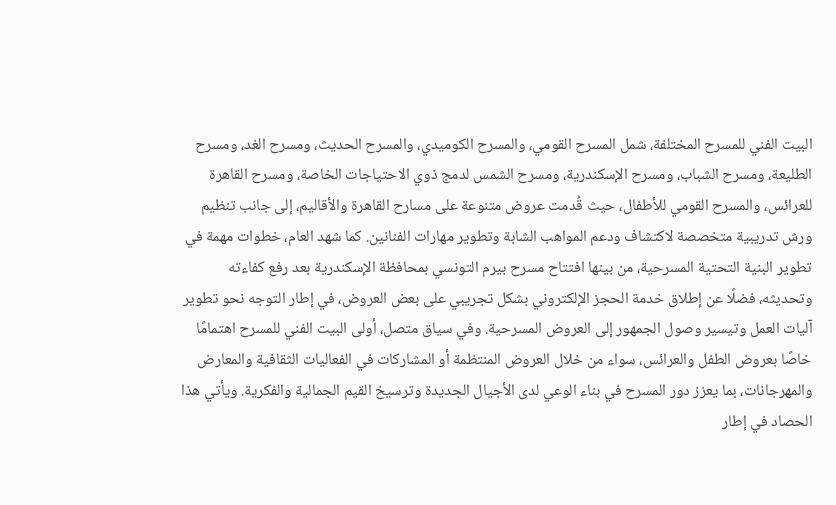البيت الفني للمسرح المختلفة، شمل المسرح القومي، والمسرح الكوميدي، والمسرح الحديث، ومسرح الغد، ومسرح الطليعة، ومسرح الشباب، ومسرح الإسكندرية، ومسرح الشمس لدمج ذوي الاحتياجات الخاصة، ومسرح القاهرة للعرائس، والمسرح القومي للأطفال، حيث قُدمت عروض متنوعة على مسارح القاهرة والأقاليم، إلى جانب تنظيم ورش تدريبية متخصصة لاكتشاف ودعم المواهب الشابة وتطوير مهارات الفنانين. كما شهد العام، خطوات مهمة في تطوير البنية التحتية المسرحية، من بينها افتتاح مسرح بيرم التونسي بمحافظة الإسكندرية بعد رفع كفاءته وتحديثه، فضلًا عن إطلاق خدمة الحجز الإلكتروني بشكل تجريبي على بعض العروض، في إطار التوجه نحو تطوير آليات العمل وتيسير وصول الجمهور إلى العروض المسرحية. وفي سياق متصل، أولى البيت الفني للمسرح اهتمامًا خاصًا بعروض الطفل والعرائس، سواء من خلال العروض المنتظمة أو المشاركات في الفعاليات الثقافية والمعارض والمهرجانات، بما يعزز دور المسرح في بناء الوعي لدى الأجيال الجديدة وترسيخ القيم الجمالية والفكرية. ويأتي هذا الحصاد في إطار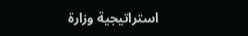استراتيجية وزارة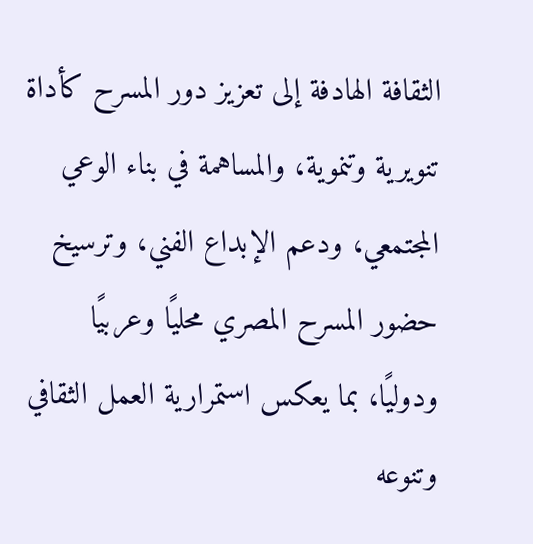الثقافة الهادفة إلى تعزيز دور المسرح كأداة تنويرية وتنموية، والمساهمة في بناء الوعي المجتمعي، ودعم الإبداع الفني، وترسيخ حضور المسرح المصري محليًا وعربيًا ودوليًا، بما يعكس استمرارية العمل الثقافي وتنوعه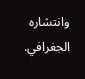وانتشاره الجغرافي.